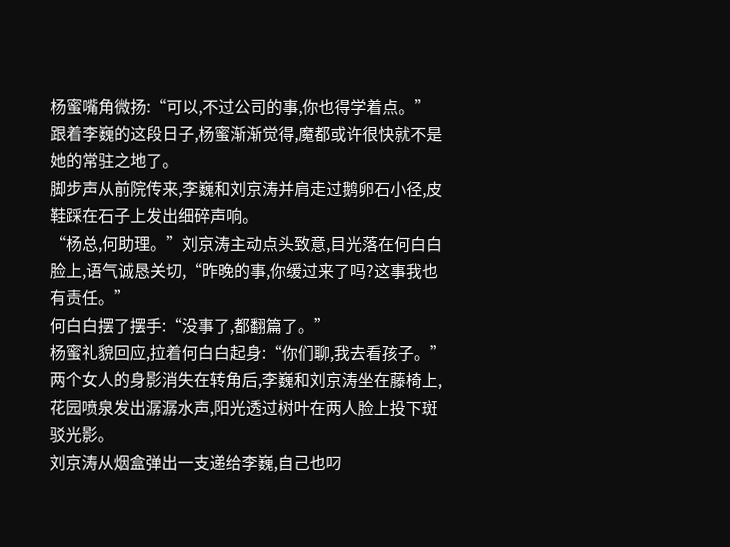杨蜜嘴角微扬:“可以,不过公司的事,你也得学着点。”
跟着李巍的这段日子,杨蜜渐渐觉得,魔都或许很快就不是她的常驻之地了。
脚步声从前院传来,李巍和刘京涛并肩走过鹅卵石小径,皮鞋踩在石子上发出细碎声响。
“杨总,何助理。”刘京涛主动点头致意,目光落在何白白脸上,语气诚恳关切,“昨晚的事,你缓过来了吗?这事我也有责任。”
何白白摆了摆手:“没事了,都翻篇了。”
杨蜜礼貌回应,拉着何白白起身:“你们聊,我去看孩子。”
两个女人的身影消失在转角后,李巍和刘京涛坐在藤椅上,花园喷泉发出潺潺水声,阳光透过树叶在两人脸上投下斑驳光影。
刘京涛从烟盒弹出一支递给李巍,自己也叼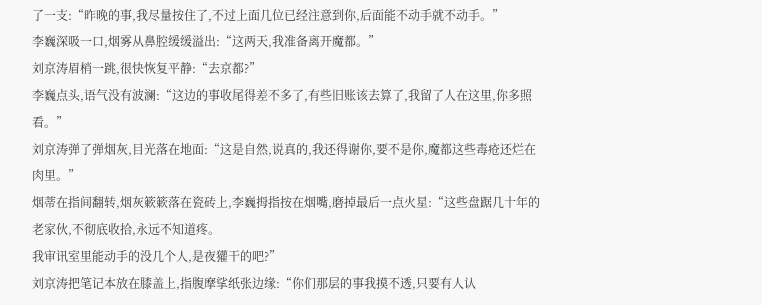了一支:“昨晚的事,我尽量按住了,不过上面几位已经注意到你,后面能不动手就不动手。”
李巍深吸一口,烟雾从鼻腔缓缓溢出:“这两天,我准备离开魔都。”
刘京涛眉梢一跳,很快恢复平静:“去京都?”
李巍点头,语气没有波澜:“这边的事收尾得差不多了,有些旧账该去算了,我留了人在这里,你多照看。”
刘京涛弹了弹烟灰,目光落在地面:“这是自然,说真的,我还得谢你,要不是你,魔都这些毒疮还烂在肉里。”
烟蒂在指间翻转,烟灰簌簌落在瓷砖上,李巍拇指按在烟嘴,磨掉最后一点火星:“这些盘踞几十年的老家伙,不彻底收拾,永远不知道疼。
我审讯室里能动手的没几个人,是夜獾干的吧?”
刘京涛把笔记本放在膝盖上,指腹摩挲纸张边缘:“你们那层的事我摸不透,只要有人认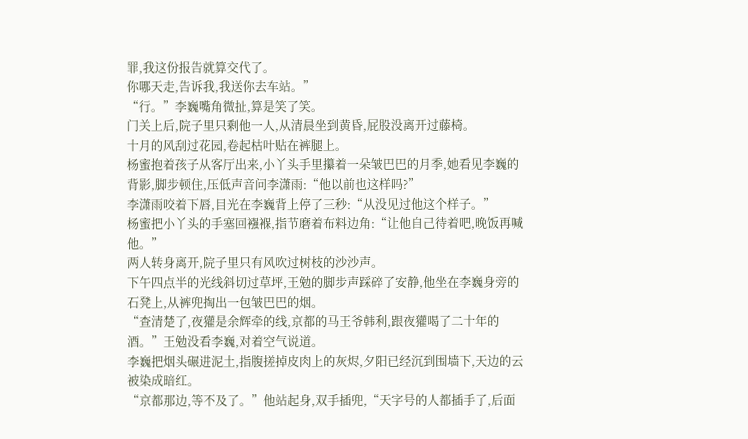罪,我这份报告就算交代了。
你哪天走,告诉我,我送你去车站。”
“行。”李巍嘴角微扯,算是笑了笑。
门关上后,院子里只剩他一人,从清晨坐到黄昏,屁股没离开过藤椅。
十月的风刮过花园,卷起枯叶贴在裤腿上。
杨蜜抱着孩子从客厅出来,小丫头手里攥着一朵皱巴巴的月季,她看见李巍的背影,脚步顿住,压低声音问李潇雨:“他以前也这样吗?”
李潇雨咬着下唇,目光在李巍背上停了三秒:“从没见过他这个样子。”
杨蜜把小丫头的手塞回襁褓,指节磨着布料边角:“让他自己待着吧,晚饭再喊他。”
两人转身离开,院子里只有风吹过树枝的沙沙声。
下午四点半的光线斜切过草坪,王勉的脚步声踩碎了安静,他坐在李巍身旁的石凳上,从裤兜掏出一包皱巴巴的烟。
“查清楚了,夜獾是余辉牵的线,京都的马王爷韩利,跟夜獾喝了二十年的酒。”王勉没看李巍,对着空气说道。
李巍把烟头碾进泥土,指腹搓掉皮肉上的灰烬,夕阳已经沉到围墙下,天边的云被染成暗红。
“京都那边,等不及了。”他站起身,双手插兜,“天字号的人都插手了,后面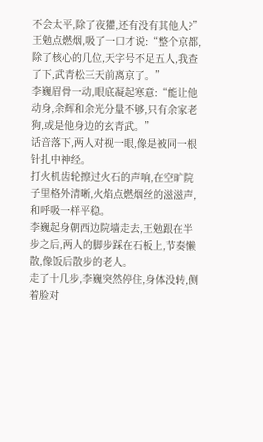不会太平,除了夜獾,还有没有其他人?”
王勉点燃烟,吸了一口才说:“整个京都,除了核心的几位,天字号不足五人,我查了下,武青松三天前离京了。”
李巍眉骨一动,眼底凝起寒意:“能让他动身,余辉和余光分量不够,只有余家老狗,或是他身边的玄青武。”
话音落下,两人对视一眼,像是被同一根针扎中神经。
打火机齿轮擦过火石的声响,在空旷院子里格外清晰,火焰点燃烟丝的滋滋声,和呼吸一样平稳。
李巍起身朝西边院墙走去,王勉跟在半步之后,两人的脚步踩在石板上,节奏懒散,像饭后散步的老人。
走了十几步,李巍突然停住,身体没转,侧着脸对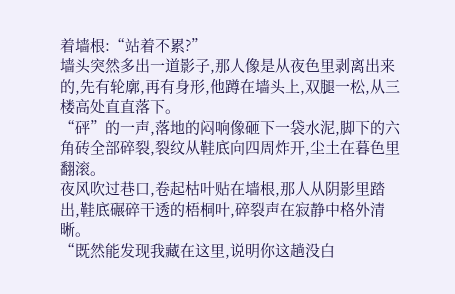着墙根:“站着不累?”
墙头突然多出一道影子,那人像是从夜色里剥离出来的,先有轮廓,再有身形,他蹲在墙头上,双腿一松,从三楼高处直直落下。
“砰”的一声,落地的闷响像砸下一袋水泥,脚下的六角砖全部碎裂,裂纹从鞋底向四周炸开,尘土在暮色里翻滚。
夜风吹过巷口,卷起枯叶贴在墙根,那人从阴影里踏出,鞋底碾碎干透的梧桐叶,碎裂声在寂静中格外清晰。
“既然能发现我藏在这里,说明你这趟没白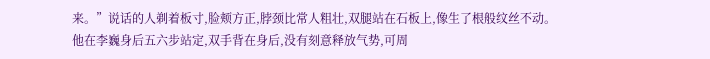来。”说话的人剃着板寸,脸颊方正,脖颈比常人粗壮,双腿站在石板上,像生了根般纹丝不动。
他在李巍身后五六步站定,双手背在身后,没有刻意释放气势,可周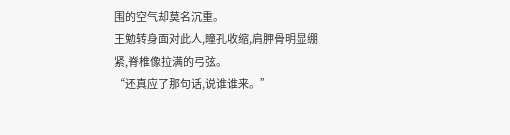围的空气却莫名沉重。
王勉转身面对此人,瞳孔收缩,肩胛骨明显绷紧,脊椎像拉满的弓弦。
“还真应了那句话,说谁谁来。”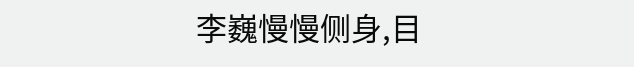李巍慢慢侧身,目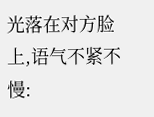光落在对方脸上,语气不紧不慢: